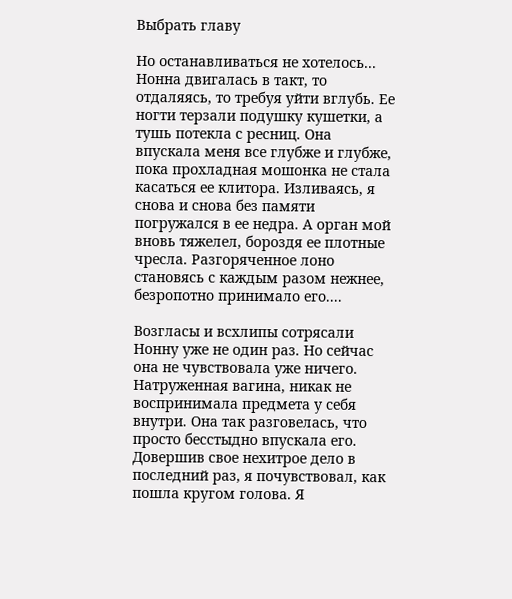Выбрать главу

Но останавливаться не хотелось... Нонна двигалась в такт, то отдаляясь, то требуя уйти вглубь. Ее ногти терзали подушку кушетки, а тушь потекла с ресниц. Она впускала меня все глубже и глубже, пока прохладная мошонка не стала касаться ее клитора. Изливаясь, я снова и снова без памяти погружался в ее недра. А орган мой вновь тяжелел, бороздя ее плотные чресла. Разгоряченное лоно становясь с каждым разом нежнее, безропотно принимало его....

Возгласы и всхлипы сотрясали Нонну уже не один раз. Но сейчас она не чувствовала уже ничего. Натруженная вагина, никак не воспринимала предмета у себя внутри. Она так разговелась, что просто бесстыдно впускала его. Довершив свое нехитрое дело в последний раз, я почувствовал, как пошла кругом голова. Я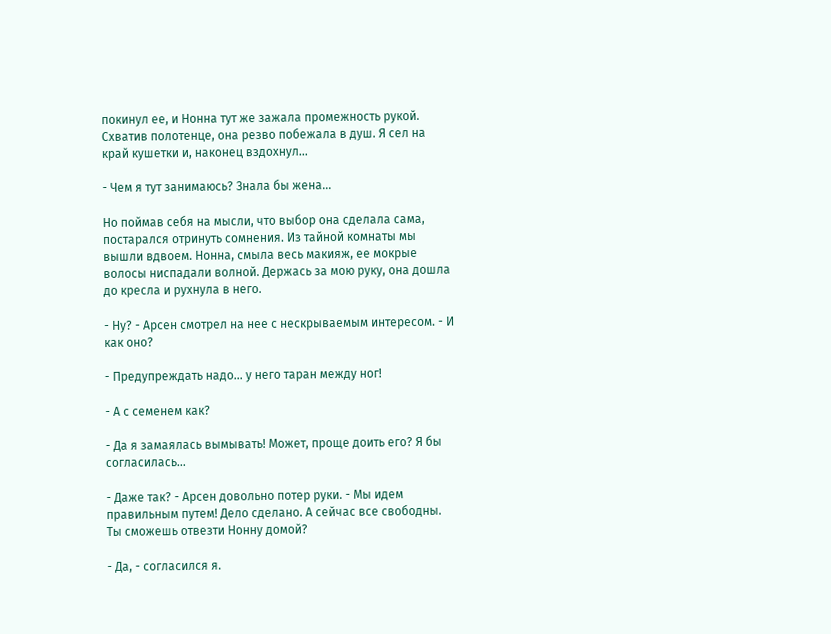покинул ее, и Нонна тут же зажала промежность рукой. Схватив полотенце, она резво побежала в душ. Я сел на край кушетки и, наконец вздохнул...

- Чем я тут занимаюсь? Знала бы жена...

Но поймав себя на мысли, что выбор она сделала сама, постарался отринуть сомнения. Из тайной комнаты мы вышли вдвоем. Нонна, смыла весь макияж, ее мокрые волосы ниспадали волной. Держась за мою руку, она дошла до кресла и рухнула в него.

- Ну? - Арсен смотрел на нее с нескрываемым интересом. - И как оно?

- Предупреждать надо... у него таран между ног!

- А с семенем как?

- Да я замаялась вымывать! Может, проще доить его? Я бы согласилась...

- Даже так? - Арсен довольно потер руки. - Мы идем правильным путем! Дело сделано. А сейчас все свободны. Ты сможешь отвезти Нонну домой?

- Да, - согласился я.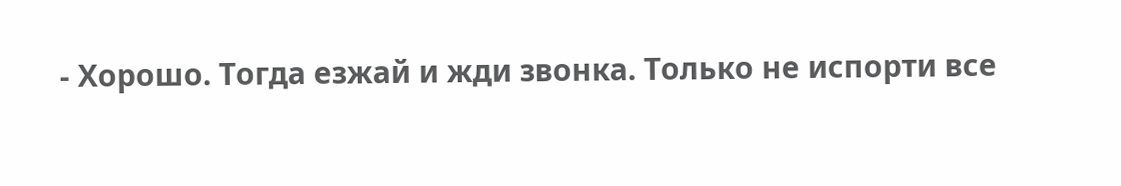- Хорошо. Тогда езжай и жди звонка. Только не испорти все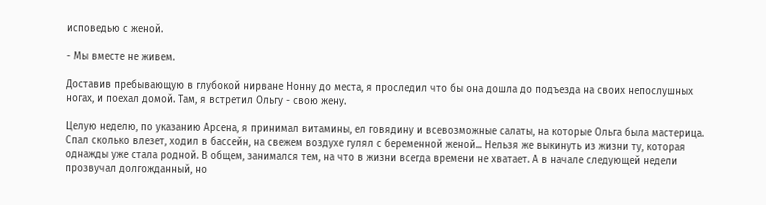исповедью с женой.

- Мы вместе не живем.

Доставив пребывающую в глубокой нирване Нонну до места, я проследил что бы она дошла до подъезда на своих непослушных ногах, и поехал домой. Там, я встретил Ольгу - свою жену.

Целую неделю, по указанию Арсена, я принимал витамины, ел говядину и всевозможные салаты, на которые Ольга была мастерица. Спал сколько влезет, ходил в бассейн, на свежем воздухе гулял с беременной женой... Нельзя же выкинуть из жизни ту, которая однажды уже стала родной. В общем, занимался тем, на что в жизни всегда времени не хватает. А в начале следующей недели прозвучал долгожданный, но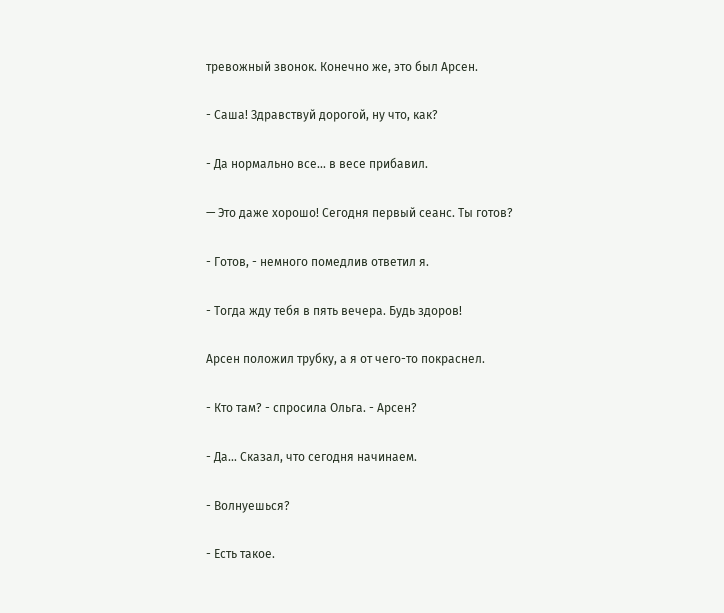тревожный звонок. Конечно же, это был Арсен.

- Саша! Здравствуй дорогой, ну что, как?

- Да нормально все... в весе прибавил.

— Это даже хорошо! Сегодня первый сеанс. Ты готов?

- Готов, - немного помедлив ответил я.

- Тогда жду тебя в пять вечера. Будь здоров!

Арсен положил трубку, а я от чего-то покраснел.

- Кто там? - спросила Ольга. - Арсен?

- Да... Сказал, что сегодня начинаем.

- Волнуешься?

- Есть такое.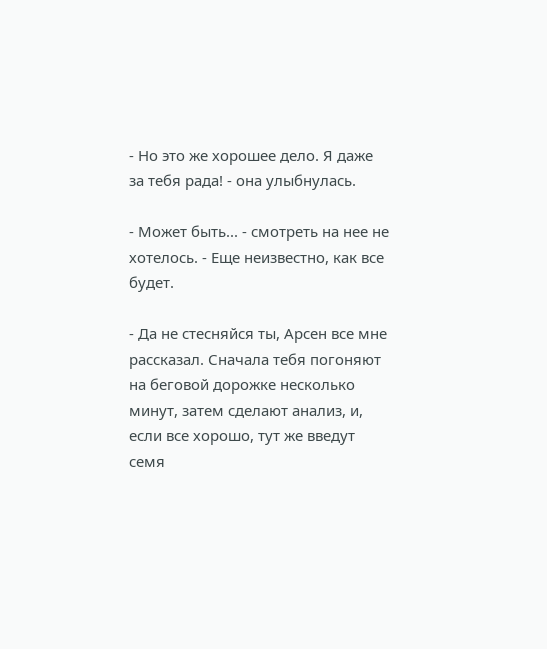- Но это же хорошее дело. Я даже за тебя рада! - она улыбнулась.

- Может быть... - смотреть на нее не хотелось. - Еще неизвестно, как все будет.

- Да не стесняйся ты, Арсен все мне рассказал. Сначала тебя погоняют на беговой дорожке несколько минут, затем сделают анализ, и, если все хорошо, тут же введут семя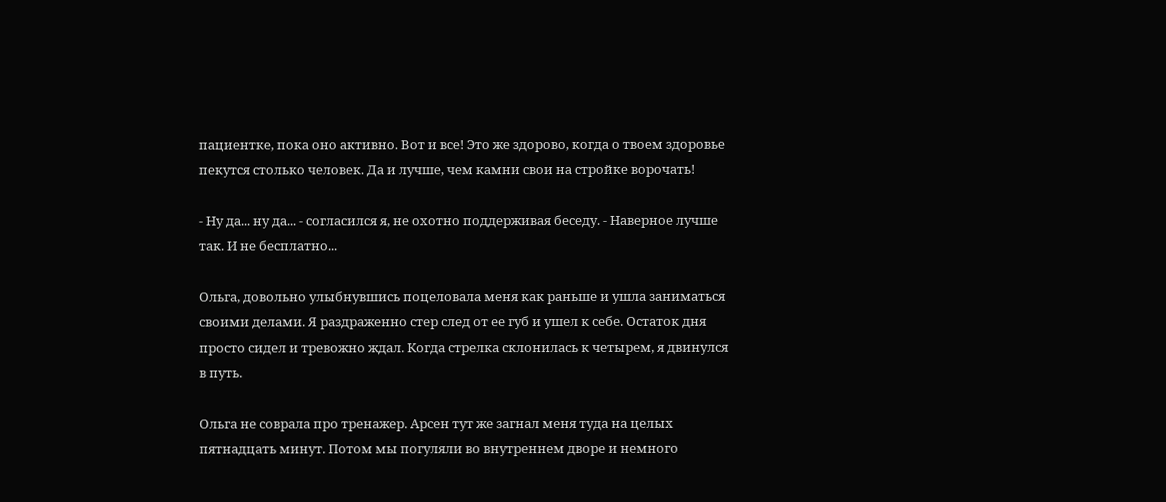пациентке, пока оно активно. Вот и все! Это же здорово, когда о твоем здоровье пекутся столько человек. Да и лучше, чем камни свои на стройке ворочать!

- Ну да... ну да... - согласился я, не охотно поддерживая беседу. - Наверное лучше так. И не бесплатно...

Ольга, довольно улыбнувшись поцеловала меня как раньше и ушла заниматься своими делами. Я раздраженно стер след от ее губ и ушел к себе. Остаток дня просто сидел и тревожно ждал. Когда стрелка склонилась к четырем, я двинулся в путь.

Ольга не соврала про тренажер. Арсен тут же загнал меня туда на целых пятнадцать минут. Потом мы погуляли во внутреннем дворе и немного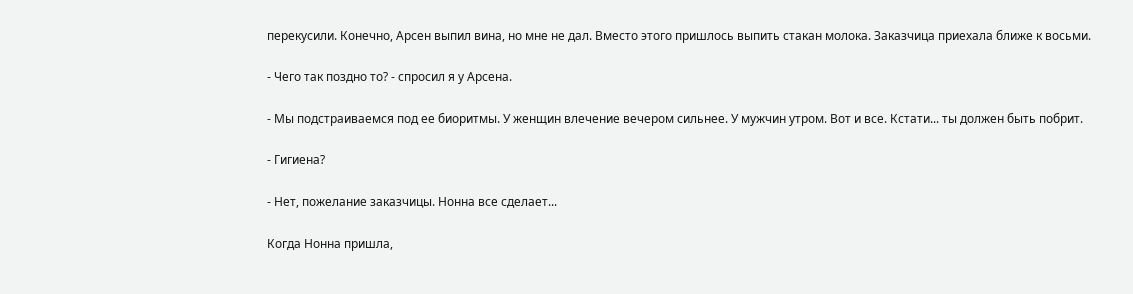перекусили. Конечно, Арсен выпил вина, но мне не дал. Вместо этого пришлось выпить стакан молока. Заказчица приехала ближе к восьми.

- Чего так поздно то? - спросил я у Арсена.

- Мы подстраиваемся под ее биоритмы. У женщин влечение вечером сильнее. У мужчин утром. Вот и все. Кстати... ты должен быть побрит.

- Гигиена?

- Нет, пожелание заказчицы. Нонна все сделает...

Когда Нонна пришла,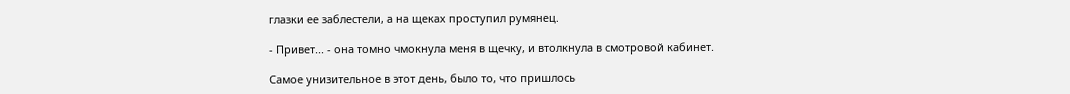глазки ее заблестели, а на щеках проступил румянец.

- Привет... - она томно чмокнула меня в щечку, и втолкнула в смотровой кабинет.

Самое унизительное в этот день, было то, что пришлось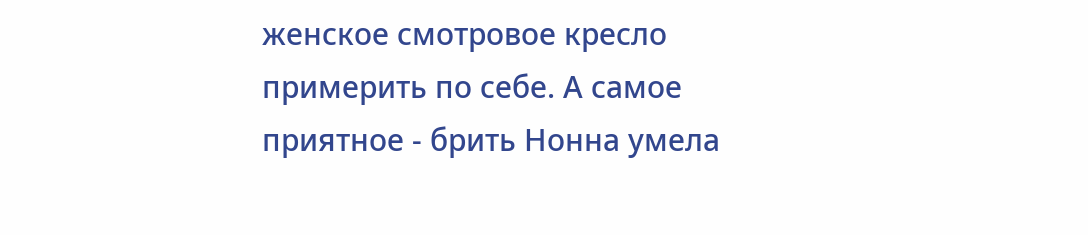женское смотровое кресло примерить по себе. А самое приятное - брить Нонна умела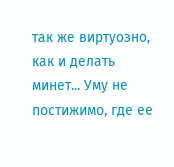так же виртуозно, как и делать минет... Уму не постижимо, где ее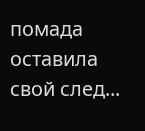помада оставила свой след...